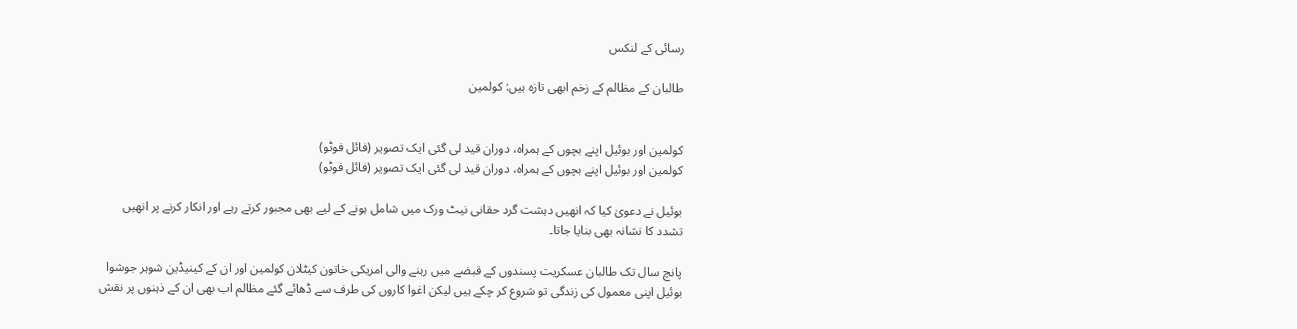رسائی کے لنکس

طالبان کے مظالم کے زخم ابھی تازہ ہیں: کولمین


کولمین اور بوئیل اپنے بچوں کے ہمراہ، دوران قید لی گئی ایک تصویر (فائل فوٹو)
کولمین اور بوئیل اپنے بچوں کے ہمراہ، دوران قید لی گئی ایک تصویر (فائل فوٹو)

بوئیل نے دعویٰ کیا کہ انھیں دہشت گرد حقانی نیٹ ورک میں شامل ہونے کے لیے بھی مجبور کرتے رہے اور انکار کرنے پر انھیں تشدد کا نشانہ بھی بنایا جاتا۔

پانچ سال تک طالبان عسکریت پسندوں کے قبضے میں رہنے والی امریکی خاتون کیٹلان کولمین اور ان کے کینیڈین شوہر جوشوا بوئیل اپنی معمول کی زندگی تو شروع کر چکے ہیں لیکن اغوا کاروں کی طرف سے ڈھائے گئے مظالم اب بھی ان کے ذہنوں پر نقش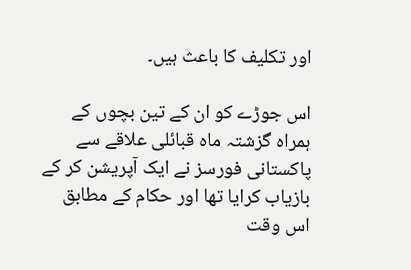اور تکلیف کا باعث ہیں۔

اس جوڑے کو ان کے تین بچوں کے ہمراہ گزشتہ ماہ قبائلی علاقے سے پاکستانی فورسز نے ایک آپریشن کر کے بازیاب کرایا تھا اور حکام کے مطابق اس وقت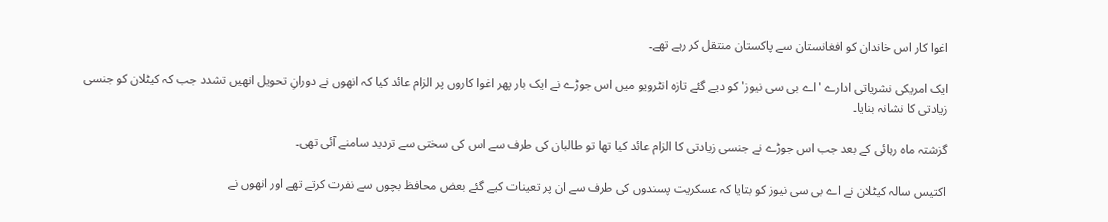اغوا کار اس خاندان کو افغانستان سے پاکستان منتقل کر رہے تھے۔

ایک امریکی نشریاتی ادارے 'اے بی سی نیوز' کو دیے گئے تازہ انٹرویو میں اس جوڑے نے ایک بار پھر اغوا کاروں پر الزام عائد کیا کہ انھوں نے دورانِ تحویل انھیں تشدد جب کہ کیٹلان کو جنسی زیادتی کا نشانہ بنایا۔

گزشتہ ماہ رہائی کے بعد جب اس جوڑے نے جنسی زیادتی کا الزام عائد کیا تھا تو طالبان کی طرف سے اس کی سختی سے تردید سامنے آئی تھی۔

اکتیس سالہ کیٹلان نے اے بی سی نیوز کو بتایا کہ عسکریت پسندوں کی طرف سے ان پر تعینات کیے گئے بعض محافظ بچوں سے نفرت کرتے تھے اور انھوں نے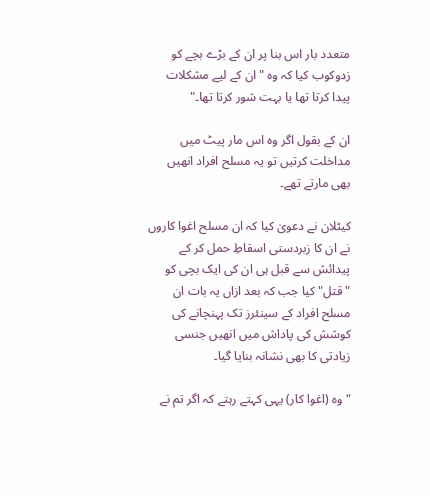متعدد بار اس بنا پر ان کے بڑے بچے کو زدوکوب کیا کہ وہ "ان کے لیے مشکلات پیدا کرتا تھا یا بہت شور کرتا تھا۔"

ان کے بقول اگر وہ اس مار پیٹ میں مداخلت کرتیں تو یہ مسلح افراد انھیں بھی مارتے تھے۔

کیٹلان نے دعویٰ کیا کہ ان مسلح اغوا کاروں نے ان کا زبردستی اسقاطِ حمل کر کے پیدائش سے قبل ہی ان کی ایک بچی کو "قتل" کیا جب کہ بعد ازاں یہ بات ان مسلح افراد کے سینئرز تک پہنچانے کی کوشش کی پاداش میں انھیں جنسی زیادتی کا بھی نشانہ بنایا گیا۔

"وہ (اغوا کار) یہی کہتے رہتے کہ اگر تم نے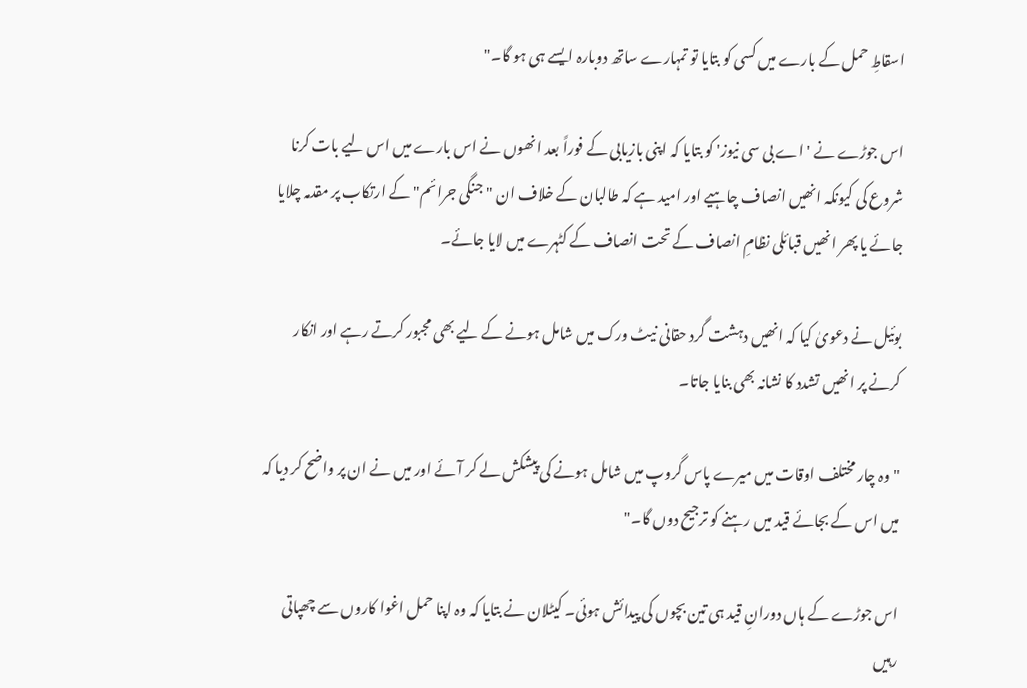اسقاطِ حمل کے بارے میں کسی کو بتایا تو تمہارے ساتھ دوبارہ ایسے ہی ہو گا۔"

اس جوڑے نے 'اے بی سی نیوز' کو بتایا کہ اپنی بازیابی کے فوراً بعد انھوں نے اس بارے میں اس لیے بات کرنا شروع کی کیونکہ انھیں انصاف چاہیے اور امید ہے کہ طالبان کے خلاف ان "جنگی جرائم" کے ارتکاب پر مقدمہ چلایا جائے یا پھر انھیں قبائلی نظامِ انصاف کے تحت انصاف کے کٹہرے میں لایا جائے۔

بوئیل نے دعویٰ کیا کہ انھیں دہشت گرد حقانی نیٹ ورک میں شامل ہونے کے لیے بھی مجبور کرتے رہے اور انکار کرنے پر انھیں تشدد کا نشانہ بھی بنایا جاتا۔

"وہ چار مختلف اوقات میں میرے پاس گروپ میں شامل ہونے کی پیشکش لے کر آئے اور میں نے ان پر واضح کر دیا کہ میں اس کے بجائے قید میں رہنے کو ترجیح دوں گا۔"

اس جوڑے کے ہاں دورانِ قید ہی تین بچوں کی پیدائش ہوئی۔ کیٹلان نے بتایا کہ وہ اپنا حمل اغوا کاروں سے چھپاتی رہیں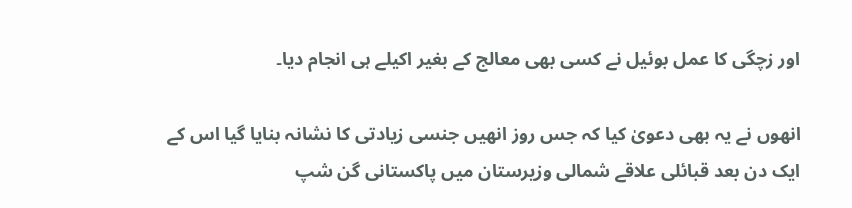اور زچگی کا عمل بوئیل نے کسی بھی معالج کے بغیر اکیلے ہی انجام دیا۔

انھوں نے یہ بھی دعویٰ کیا کہ جس روز انھیں جنسی زیادتی کا نشانہ بنایا گیا اس کے ایک دن بعد قبائلی علاقے شمالی وزیرستان میں پاکستانی گن شپ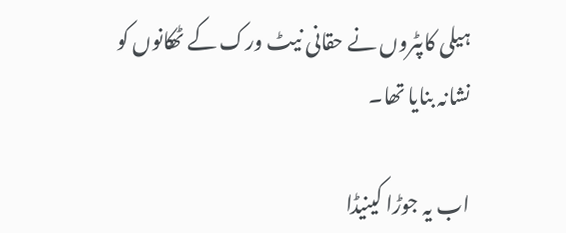ہیلی کاپٹروں نے حقانی نیٹ ورک کے ٹھکانوں کو نشانہ بنایا تھا۔

اب یہ جوڑا کینیڈا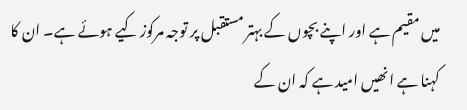میں مقیم ہے اور اپنے بچوں کے بہتر مستقبل پر توجہ مرکوز کیے ہوئے ہے۔ ان کا کہنا ہے انھیں امید ہے کہ ان کے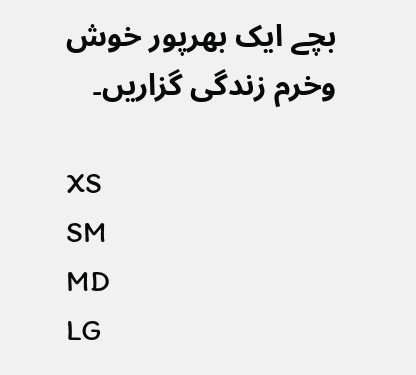بچے ایک بھرپور خوش وخرم زندگی گزاریں۔

XS
SM
MD
LG